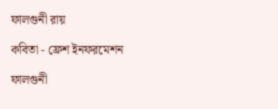ফালগুনী রায়

কবিতা - ফ্রেশ ইনফরমেশন

ফালগুনী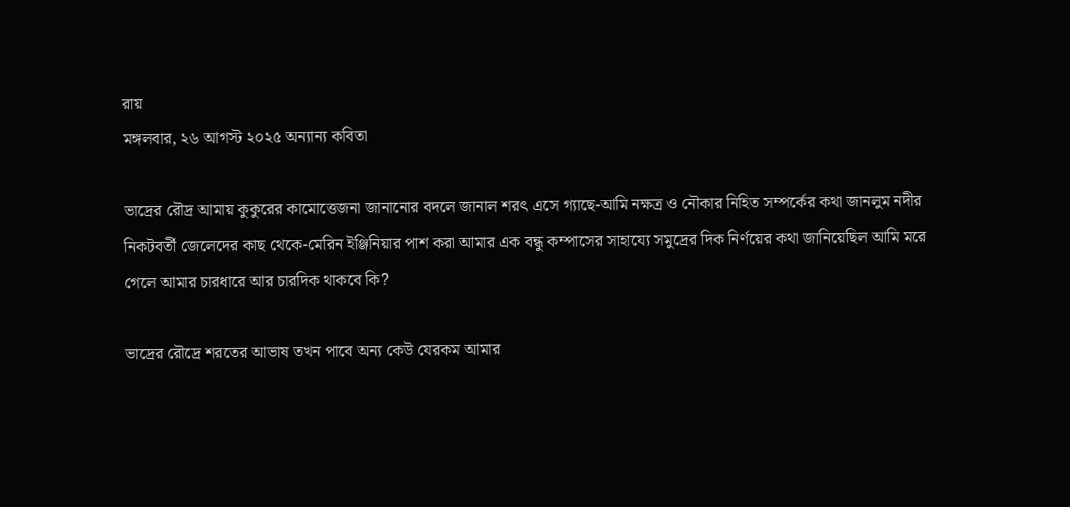রায়
মঙ্গলবার, ২৬ আগস্ট ২০২৫ অন্যান্য কবিতা

ভাদ্রের রৌদ্র আমায় কুকুরের কামোত্তেজনা জানানোর বদলে জানাল শরৎ এসে গ্যাছে-আমি নক্ষত্র ও নৌকার নিহিত সম্পর্কের কথা জানলুম নদীর নিকটবর্তী জেলেদের কাছ থেকে-মেরিন ইঞ্জিনিয়ার পাশ করা আমার এক বন্ধু কম্পাসের সাহায্যে সমুদ্রের দিক নির্ণয়ের কথা জানিয়েছিল আমি মরে গেলে আমার চারধারে আর চারদিক থাকবে কি?

ভাদ্রের রৌদ্রে শরতের আভাষ তখন পাবে অন্য কেউ যেরকম আমার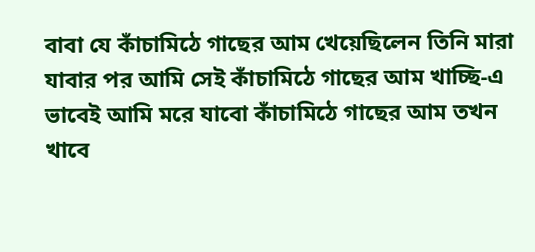বাবা যে কাঁচামিঠে গাছের আম খেয়েছিলেন তিনি মারা যাবার পর আমি সেই কাঁচামিঠে গাছের আম খাচ্ছি-এ ভাবেই আমি মরে যাবো কাঁচামিঠে গাছের আম তখন খাবে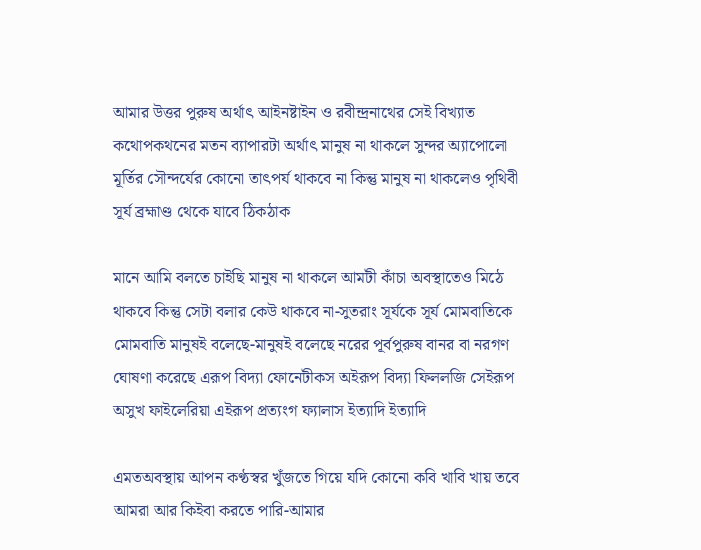আমার উত্তর পুরুষ অর্থাৎ আইনষ্টাইন ও রবীন্দ্রনাথের সেই বিখ্যাত কথোপকথনের মতন ব্যাপারটা অর্থাৎ মানুষ না থাকলে সুন্দর অ্যাপোলো মূর্তির সৌন্দর্যের কোনো তাৎপর্য থাকবে না কিন্তু মানুষ না থাকলেও পৃথিবী সূর্য ব্রহ্মাণ্ড থেকে যাবে ঠিকঠাক

মানে আমি বলতে চাইছি মানুষ না থাকলে আমটী কাঁচা অবস্থাতেও মিঠে থাকবে কিন্তু সেটা বলার কেউ থাকবে না-সুতরাং সূর্যকে সূর্য মোমবাতিকে মোমবাতি মানুষই বলেছে-মানুষই বলেছে নরের পূর্বপুরুষ বানর বা নরগণ ঘোষণা করেছে এরূপ বিদ্যা ফোনেটীকস অইরূপ বিদ্যা ফিললজি সেইরূপ অসুখ ফাইলেরিয়া এইরূপ প্রত্যংগ ফ্যালাস ইত্যাদি ইত্যাদি

এমতঅবস্থায় আপন কণ্ঠস্বর খুঁজতে গিয়ে যদি কোনো কবি খাবি খায় তবে আমরা আর কিইবা করতে পারি-আমার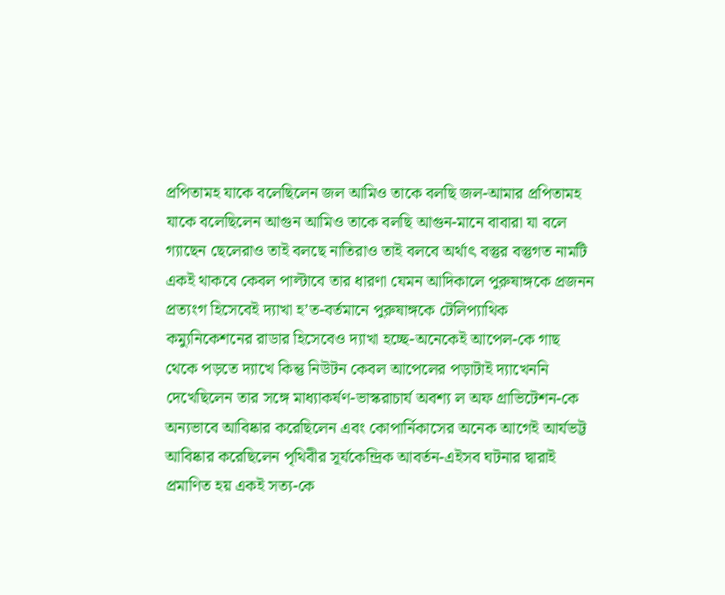প্রপিতামহ যাকে বলেছিলেন জল আমিও তাকে বলছি জল-আমার প্রপিতামহ যাকে বলেছিলেন আগুন আমিও তাকে বলছি আগুন-মানে বাবারা যা বলে গ্যাছেন ছেলেরাও তাই বলছে নাতিরাও তাই বলবে অর্থাৎ বস্তুর বস্তুগত নামটি একই থাকবে কেবল পাল্টাবে তার ধারণা যেমন আদিকালে পুরুষাঙ্গকে প্রজনন প্রত্যংগ হিসেবেই দ্যাখা হ’ত-বর্তমানে পুরুষাঙ্গকে টেলিপ্যাথিক কম্যুনিকেশনের রাডার হিসেবেও দ্যাখা হচ্ছে-অনেকেই আপেল-কে গাছ থেকে পড়তে দ্যাখে কিন্তু নিউটন কেবল আপেলের পড়াটাই দ্যাখেননি দেখেছিলেন তার সঙ্গে মাধ্যাকর্ষণ-ভাস্করাচার্য অবশ্য ল অফ গ্রাভিটেশন-কে অন্যভাবে আবিষ্কার করেছিলেন এবং কোপার্নিকাসের অনেক আগেই আর্যভট্ট আবিষ্কার করেছিলেন পৃথিবীর সূর্যকেন্দ্রিক আবর্তন-এইসব ঘটনার দ্বারাই প্রমাণিত হয় একই সত্য-কে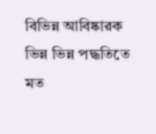বিভিন্ন আবিষ্কারক ভিন্ন ভিন্ন পদ্ধতিতে মত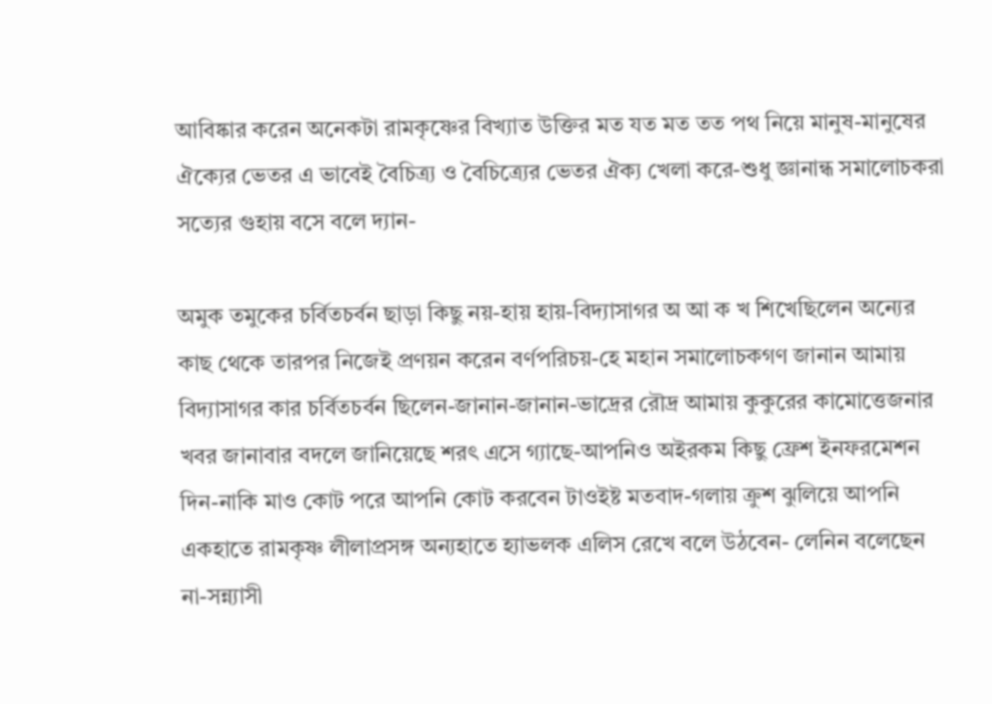আবিষ্কার করেন অনেকটা রামকৃষ্ণের বিখ্যাত উক্তির মত যত মত তত পথ নিয়ে মানুষ-মানুষের ঐক্যের ভেতর এ ভাবেই বৈচিত্র্য ও বৈচিত্র্যের ভেতর ঐক্য খেলা করে-শুধু জ্ঞানান্ধ সমালোচকরা সত্যের গুহায় বসে বলে দ্যান-

অমুক তমুকের চর্বিতচর্বন ছাড়া কিছু নয়-হায় হায়-বিদ্যাসাগর অ আ ক খ শিখেছিলেন অন্যের কাছ থেকে তারপর নিজেই প্রণয়ন করেন বর্ণপরিচয়-হে মহান সমালোচকগণ জানান আমায় বিদ্যাসাগর কার চর্বিতচর্বন ছিলেন-জানান-জানান-ভাদ্রের রৌদ্র আমায় কুকুরের কামোত্তেজনার খবর জানাবার বদলে জানিয়েছে শরৎ এসে গ্যাছে-আপনিও অইরকম কিছু ফ্রেশ ইনফরমেশন দিন-নাকি মাও কোট পরে আপনি কোট করবেন টাওইষ্ট মতবাদ-গলায় ক্রুশ ঝুলিয়ে আপনি একহাতে রামকৃষ্ণ লীলাপ্রসঙ্গ অন্যহাতে হ্যাভলক এলিস রেখে বলে উঠবেন- লেনিন বলেছেন না-সন্ন্যাসী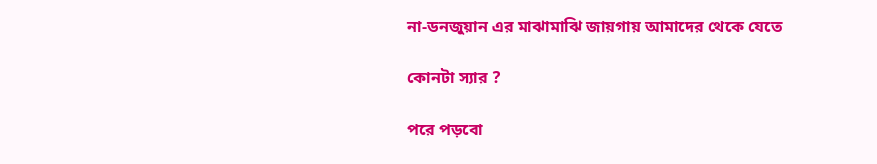না-ডনজুয়ান এর মাঝামাঝি জায়গায় আমাদের থেকে যেতে

কোনটা স্যার ?

পরে পড়বো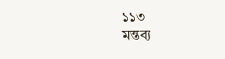১১৩
মন্তব্য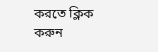করতে ক্লিক করুন